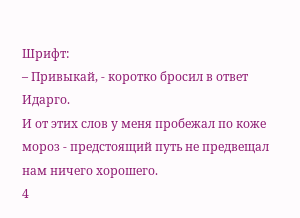Шрифт:
– Привыкай, - коротко бросил в ответ Идарго.
И от этих слов у меня пробежал по коже мороз - предстоящий путь не предвещал нам ничего хорошего.
4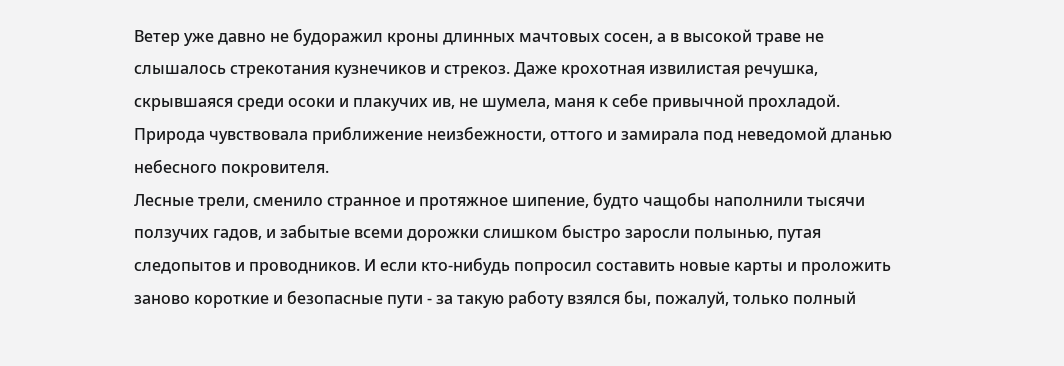Ветер уже давно не будоражил кроны длинных мачтовых сосен, а в высокой траве не слышалось стрекотания кузнечиков и стрекоз. Даже крохотная извилистая речушка, скрывшаяся среди осоки и плакучих ив, не шумела, маня к себе привычной прохладой. Природа чувствовала приближение неизбежности, оттого и замирала под неведомой дланью небесного покровителя.
Лесные трели, сменило странное и протяжное шипение, будто чащобы наполнили тысячи ползучих гадов, и забытые всеми дорожки слишком быстро заросли полынью, путая следопытов и проводников. И если кто-нибудь попросил составить новые карты и проложить заново короткие и безопасные пути - за такую работу взялся бы, пожалуй, только полный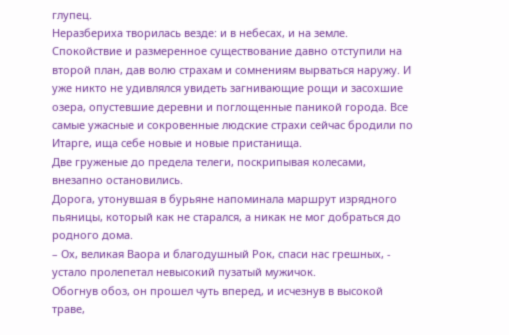глупец.
Неразбериха творилась везде: и в небесах, и на земле. Спокойствие и размеренное существование давно отступили на второй план, дав волю страхам и сомнениям вырваться наружу. И уже никто не удивлялся увидеть загнивающие рощи и засохшие озера, опустевшие деревни и поглощенные паникой города. Все самые ужасные и сокровенные людские страхи сейчас бродили по Итарге, ища себе новые и новые пристанища.
Две груженые до предела телеги, поскрипывая колесами, внезапно остановились.
Дорога, утонувшая в бурьяне напоминала маршрут изрядного пьяницы, который как не старался, а никак не мог добраться до родного дома.
– Ох, великая Ваора и благодушный Рок, спаси нас грешных, - устало пролепетал невысокий пузатый мужичок.
Обогнув обоз, он прошел чуть вперед, и исчезнув в высокой траве,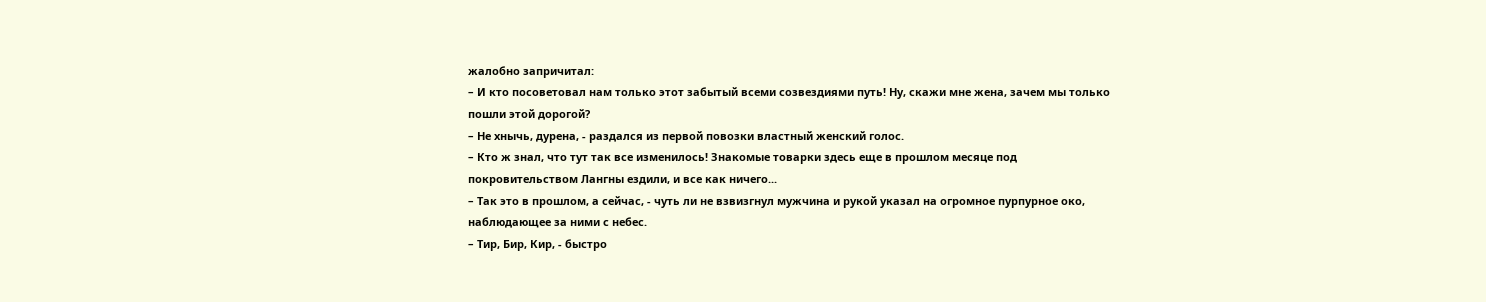жалобно запричитал:
– И кто посоветовал нам только этот забытый всеми созвездиями путь! Ну, скажи мне жена, зачем мы только пошли этой дорогой?
– Не хнычь, дурена, - раздался из первой повозки властный женский голос.
– Кто ж знал, что тут так все изменилось! Знакомые товарки здесь еще в прошлом месяце под покровительством Лангны ездили, и все как ничего...
– Так это в прошлом, а сейчас, - чуть ли не взвизгнул мужчина и рукой указал на огромное пурпурное око, наблюдающее за ними с небес.
– Тир, Бир, Кир, - быстро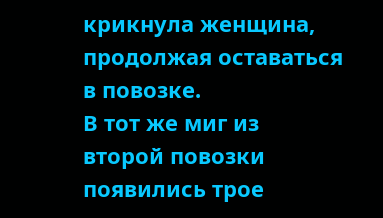крикнула женщина, продолжая оставаться в повозке.
В тот же миг из второй повозки появились трое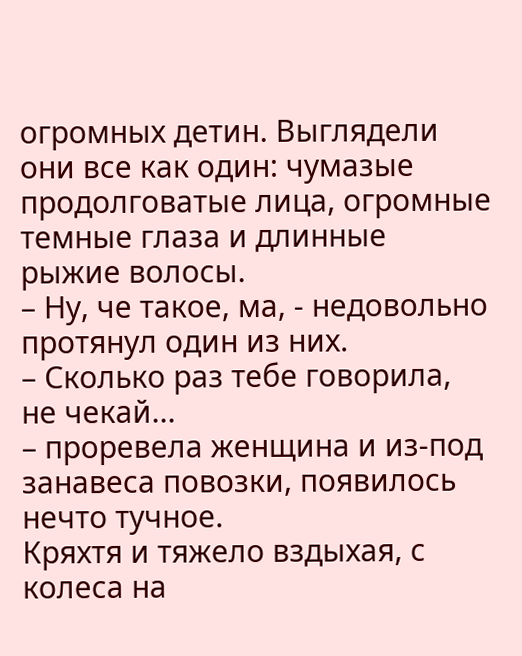огромных детин. Выглядели они все как один: чумазые продолговатые лица, огромные темные глаза и длинные рыжие волосы.
– Ну, че такое, ма, - недовольно протянул один из них.
– Сколько раз тебе говорила, не чекай...
– проревела женщина и из-под занавеса повозки, появилось нечто тучное.
Кряхтя и тяжело вздыхая, с колеса на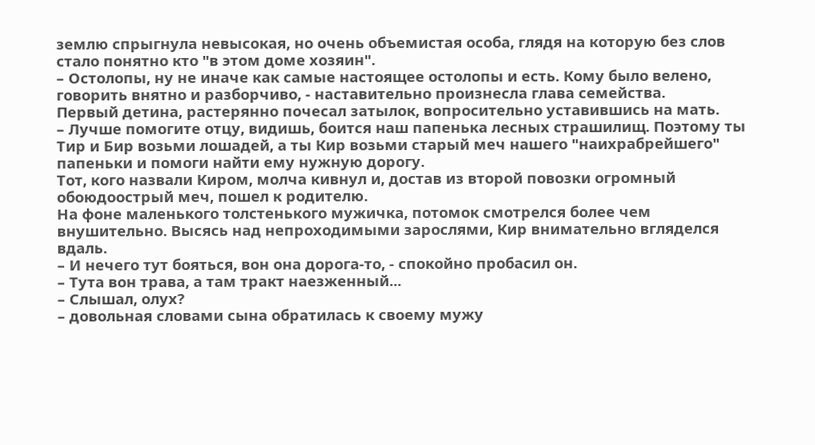землю спрыгнула невысокая, но очень объемистая особа, глядя на которую без слов стало понятно кто "в этом доме хозяин".
– Остолопы, ну не иначе как самые настоящее остолопы и есть. Кому было велено, говорить внятно и разборчиво, - наставительно произнесла глава семейства.
Первый детина, растерянно почесал затылок, вопросительно уставившись на мать.
– Лучше помогите отцу, видишь, боится наш папенька лесных страшилищ. Поэтому ты Тир и Бир возьми лошадей, а ты Кир возьми старый меч нашего "наихрабрейшего" папеньки и помоги найти ему нужную дорогу.
Тот, кого назвали Киром, молча кивнул и, достав из второй повозки огромный обоюдоострый меч, пошел к родителю.
На фоне маленького толстенького мужичка, потомок смотрелся более чем внушительно. Высясь над непроходимыми зарослями, Кир внимательно вгляделся вдаль.
– И нечего тут бояться, вон она дорога-то, - спокойно пробасил он.
– Тута вон трава, а там тракт наезженный...
– Слышал, олух?
– довольная словами сына обратилась к своему мужу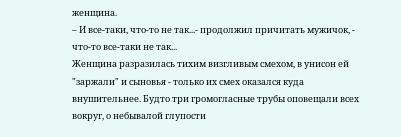женщина.
– И все-таки, что-то не так...- продолжил причитать мужичок, - что-то все-таки не так...
Женщина разразилась тихим визгливым смехом, в унисон ей "заржали" и сыновья - только их смех оказался куда внушительнее. Будто три громогласные трубы оповещали всех вокруг, о небывалой глупости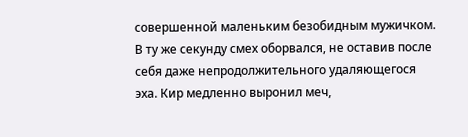совершенной маленьким безобидным мужичком.
В ту же секунду смех оборвался, не оставив после себя даже непродолжительного удаляющегося эха. Кир медленно выронил меч,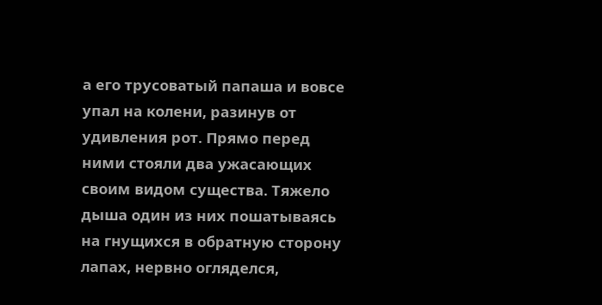а его трусоватый папаша и вовсе упал на колени, разинув от удивления рот. Прямо перед ними стояли два ужасающих своим видом существа. Тяжело дыша один из них пошатываясь на гнущихся в обратную сторону лапах, нервно огляделся,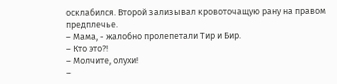осклабился. Второй зализывал кровоточащую рану на правом предплечье.
– Мама, - жалобно пролепетали Тир и Бир.
– Кто это?!
– Молчите, олухи!
–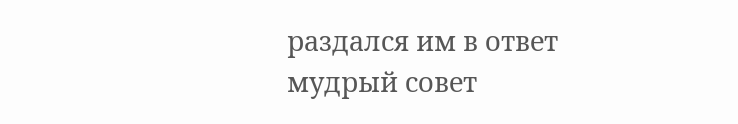раздался им в ответ мудрый совет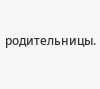родительницы.